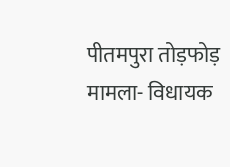पीतमपुरा तोड़फोड़ मामला- विधायक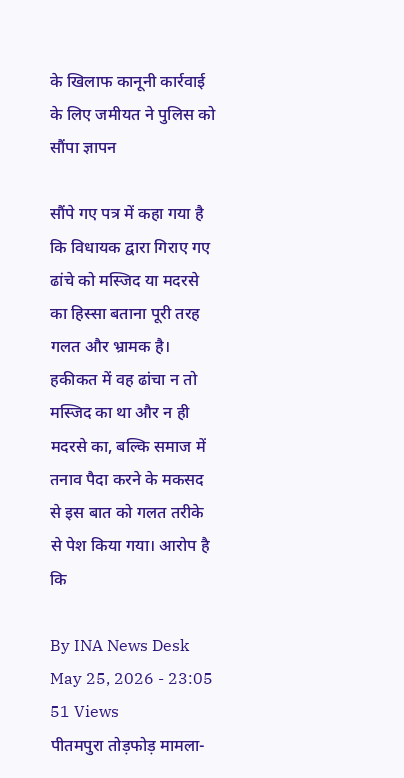के खिलाफ कानूनी कार्रवाई के लिए जमीयत ने पुलिस को सौंपा ज्ञापन

सौंपे गए पत्र में कहा गया है कि विधायक द्वारा गिराए गए ढांचे को मस्जिद या मदरसे का हिस्सा बताना पूरी तरह गलत और भ्रामक है। हकीकत में वह ढांचा न तो मस्जिद का था और न ही मदरसे का, बल्कि समाज में तनाव पैदा करने के मकसद से इस बात को गलत तरीके से पेश किया गया। आरोप है कि

By INA News Desk
May 25, 2026 - 23:05
51 Views
पीतमपुरा तोड़फोड़ मामला-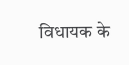विधायक के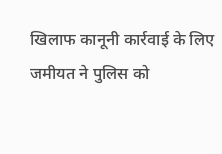खिलाफ कानूनी कार्रवाई के लिए जमीयत ने पुलिस को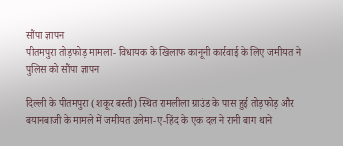सौंपा ज्ञापन
पीतमपुरा तोड़फोड़ मामला- विधायक के खिलाफ कानूनी कार्रवाई के लिए जमीयत ने पुलिस को सौंपा ज्ञापन

दिल्ली के पीतमपुरा (शकूर बस्ती) स्थित रामलीला ग्राउंड के पास हुई तोड़फोड़ और बयानबाजी के मामले में जमीयत उलेमा-ए-हिंद के एक दल ने रानी बाग थाने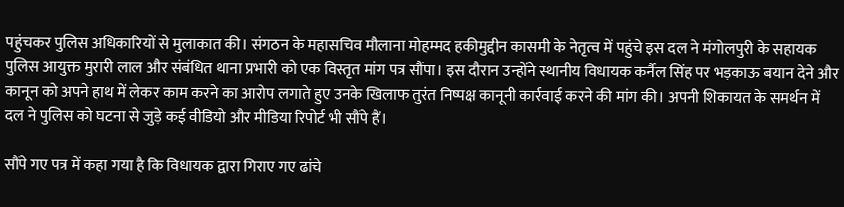पहुंचकर पुलिस अधिकारियों से मुलाकात की। संगठन के महासचिव मौलाना मोहम्मद हकीमुद्दीन कासमी के नेतृत्व में पहुंचे इस दल ने मंगोलपुरी के सहायक पुलिस आयुक्त मुरारी लाल और संबंधित थाना प्रभारी को एक विस्तृत मांग पत्र सौंपा। इस दौरान उन्होंने स्थानीय विधायक कर्नैल सिंह पर भड़काऊ बयान देने और कानून को अपने हाथ में लेकर काम करने का आरोप लगाते हुए उनके खिलाफ तुरंत निष्पक्ष कानूनी कार्रवाई करने की मांग की। अपनी शिकायत के समर्थन में दल ने पुलिस को घटना से जुड़े कई वीडियो और मीडिया रिपोर्ट भी सौंपे हैं।

सौंपे गए पत्र में कहा गया है कि विधायक द्वारा गिराए गए ढांचे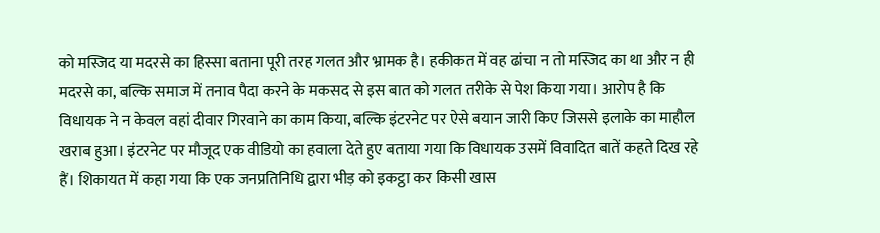को मस्जिद या मदरसे का हिस्सा बताना पूरी तरह गलत और भ्रामक है। हकीकत में वह ढांचा न तो मस्जिद का था और न ही मदरसे का, बल्कि समाज में तनाव पैदा करने के मकसद से इस बात को गलत तरीके से पेश किया गया। आरोप है कि विधायक ने न केवल वहां दीवार गिरवाने का काम किया, बल्कि इंटरनेट पर ऐसे बयान जारी किए जिससे इलाके का माहौल खराब हुआ। इंटरनेट पर मौजूद एक वीडियो का हवाला देते हुए बताया गया कि विधायक उसमें विवादित बातें कहते दिख रहे हैं। शिकायत में कहा गया कि एक जनप्रतिनिधि द्वारा भीड़ को इकट्ठा कर किसी खास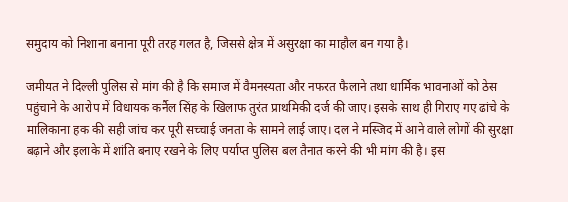समुदाय को निशाना बनाना पूरी तरह गलत है, जिससे क्षेत्र में असुरक्षा का माहौल बन गया है।

जमीयत ने दिल्ली पुलिस से मांग की है कि समाज में वैमनस्यता और नफरत फैलाने तथा धार्मिक भावनाओं को ठेस पहुंचाने के आरोप में विधायक कर्नैल सिंह के खिलाफ तुरंत प्राथमिकी दर्ज की जाए। इसके साथ ही गिराए गए ढांचे के मालिकाना हक की सही जांच कर पूरी सच्चाई जनता के सामने लाई जाए। दल ने मस्जिद में आने वाले लोगों की सुरक्षा बढ़ाने और इलाके में शांति बनाए रखने के लिए पर्याप्त पुलिस बल तैनात करने की भी मांग की है। इस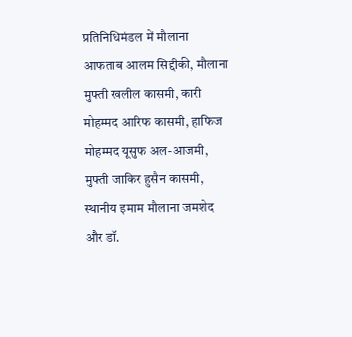प्रतिनिधिमंडल में मौलाना आफताब आलम सिद्दीकी, मौलाना मुफ्ती खलील कासमी, कारी मोहम्मद आरिफ कासमी, हाफिज मोहम्मद यूसुफ अल-आजमी, मुफ्ती जाकिर हुसैन कासमी, स्थानीय इमाम मौलाना जमशेद और डॉ.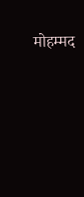मोहम्मद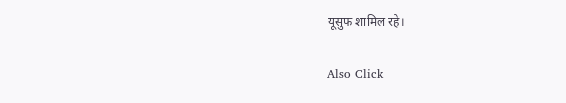यूसुफ शामिल रहे।

Also Click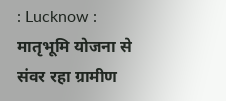: Lucknow : मातृभूमि योजना से संवर रहा ग्रामीण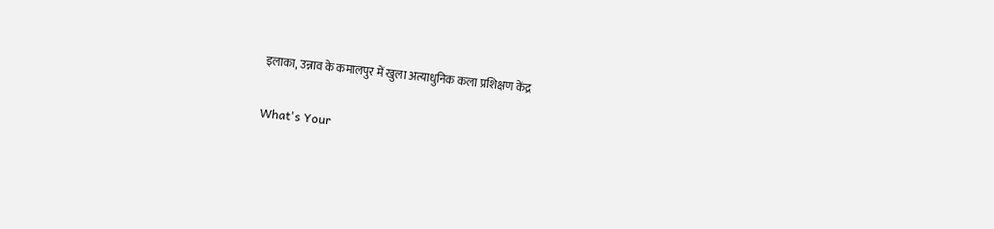इलाका, उन्नाव के कमालपुर में खुला अत्याधुनिक कला प्रशिक्षण केंद्र

What's Your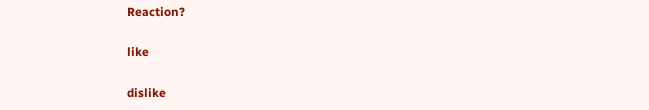Reaction?

like

dislike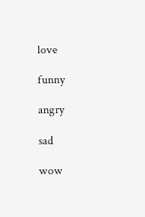love

funny

angry

sad

wow